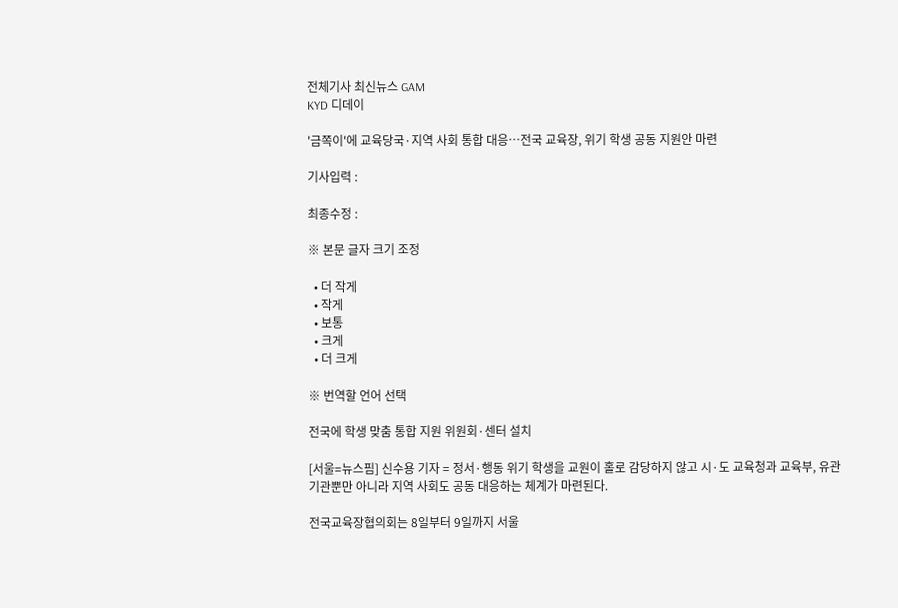전체기사 최신뉴스 GAM
KYD 디데이

'금쪽이'에 교육당국·지역 사회 통합 대응…전국 교육장, 위기 학생 공동 지원안 마련

기사입력 :

최종수정 :

※ 본문 글자 크기 조정

  • 더 작게
  • 작게
  • 보통
  • 크게
  • 더 크게

※ 번역할 언어 선택

전국에 학생 맞춤 통합 지원 위원회·센터 설치

[서울=뉴스핌] 신수용 기자 = 정서·행동 위기 학생을 교원이 홀로 감당하지 않고 시·도 교육청과 교육부, 유관 기관뿐만 아니라 지역 사회도 공동 대응하는 체계가 마련된다.

전국교육장협의회는 8일부터 9일까지 서울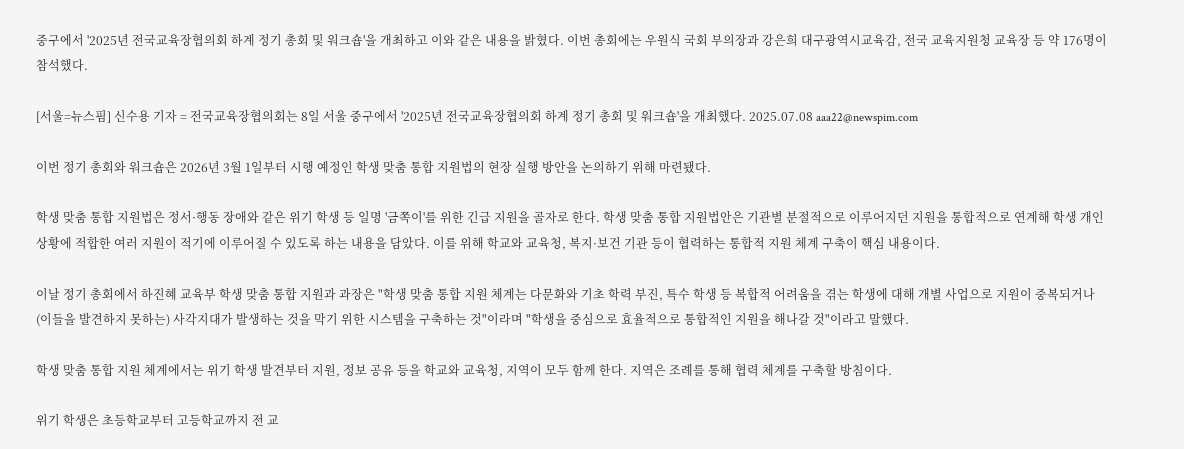중구에서 '2025년 전국교육장협의회 하계 정기 총회 및 워크숍'을 개최하고 이와 같은 내용을 밝혔다. 이번 총회에는 우원식 국회 부의장과 강은희 대구광역시교육감, 전국 교육지원청 교육장 등 약 176명이 참석했다.

[서울=뉴스핌] 신수용 기자 = 전국교육장협의회는 8일 서울 중구에서 '2025년 전국교육장협의회 하계 정기 총회 및 워크숍'을 개최했다. 2025.07.08 aaa22@newspim.com

이번 정기 총회와 워크숍은 2026년 3월 1일부터 시행 예정인 학생 맞춤 통합 지원법의 현장 실행 방안을 논의하기 위해 마련됐다.

학생 맞춤 통합 지원법은 정서·행동 장애와 같은 위기 학생 등 일명 '금쪽이'를 위한 긴급 지원을 골자로 한다. 학생 맞춤 통합 지원법안은 기관별 분절적으로 이루어지던 지원을 통합적으로 연계해 학생 개인 상황에 적합한 여러 지원이 적기에 이루어질 수 있도록 하는 내용을 담았다. 이를 위해 학교와 교육청, 복지·보건 기관 등이 협력하는 통합적 지원 체계 구축이 핵심 내용이다.

이날 정기 총회에서 하진혜 교육부 학생 맞춤 통합 지원과 과장은 "학생 맞춤 통합 지원 체계는 다문화와 기초 학력 부진, 특수 학생 등 복합적 어려움을 겪는 학생에 대해 개별 사업으로 지원이 중복되거나 (이들을 발견하지 못하는) 사각지대가 발생하는 것을 막기 위한 시스템을 구축하는 것"이라며 "학생을 중심으로 효율적으로 통합적인 지원을 해나갈 것"이라고 말했다.

학생 맞춤 통합 지원 체계에서는 위기 학생 발견부터 지원, 정보 공유 등을 학교와 교육청, 지역이 모두 함께 한다. 지역은 조례를 통해 협력 체계를 구축할 방침이다.

위기 학생은 초등학교부터 고등학교까지 전 교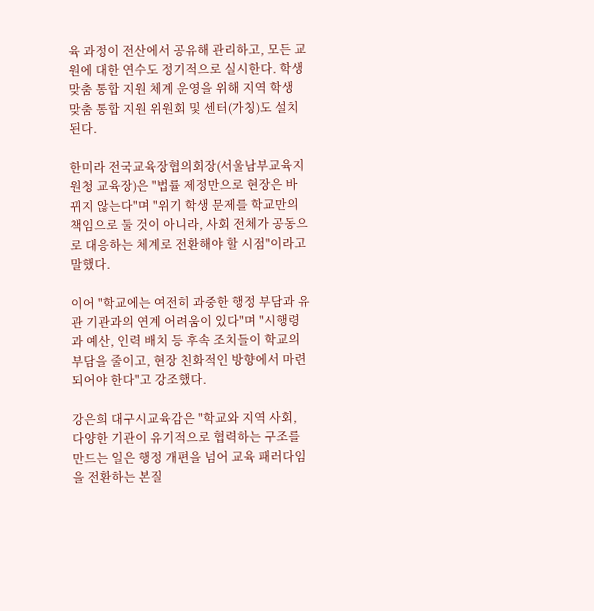육 과정이 전산에서 공유해 관리하고, 모든 교원에 대한 연수도 정기적으로 실시한다. 학생 맞춤 통합 지원 체계 운영을 위해 지역 학생 맞춤 통합 지원 위원회 및 센터(가칭)도 설치된다.

한미라 전국교육장협의회장(서울남부교육지원청 교육장)은 "법률 제정만으로 현장은 바뀌지 않는다"며 "위기 학생 문제를 학교만의 책임으로 둘 것이 아니라, 사회 전체가 공동으로 대응하는 체계로 전환해야 할 시점"이라고 말했다.

이어 "학교에는 여전히 과중한 행정 부담과 유관 기관과의 연계 어려움이 있다"며 "시행령과 예산, 인력 배치 등 후속 조치들이 학교의 부담을 줄이고, 현장 친화적인 방향에서 마련되어야 한다"고 강조했다.

강은희 대구시교육감은 "학교와 지역 사회, 다양한 기관이 유기적으로 협력하는 구조를 만드는 일은 행정 개편을 넘어 교육 패러다임을 전환하는 본질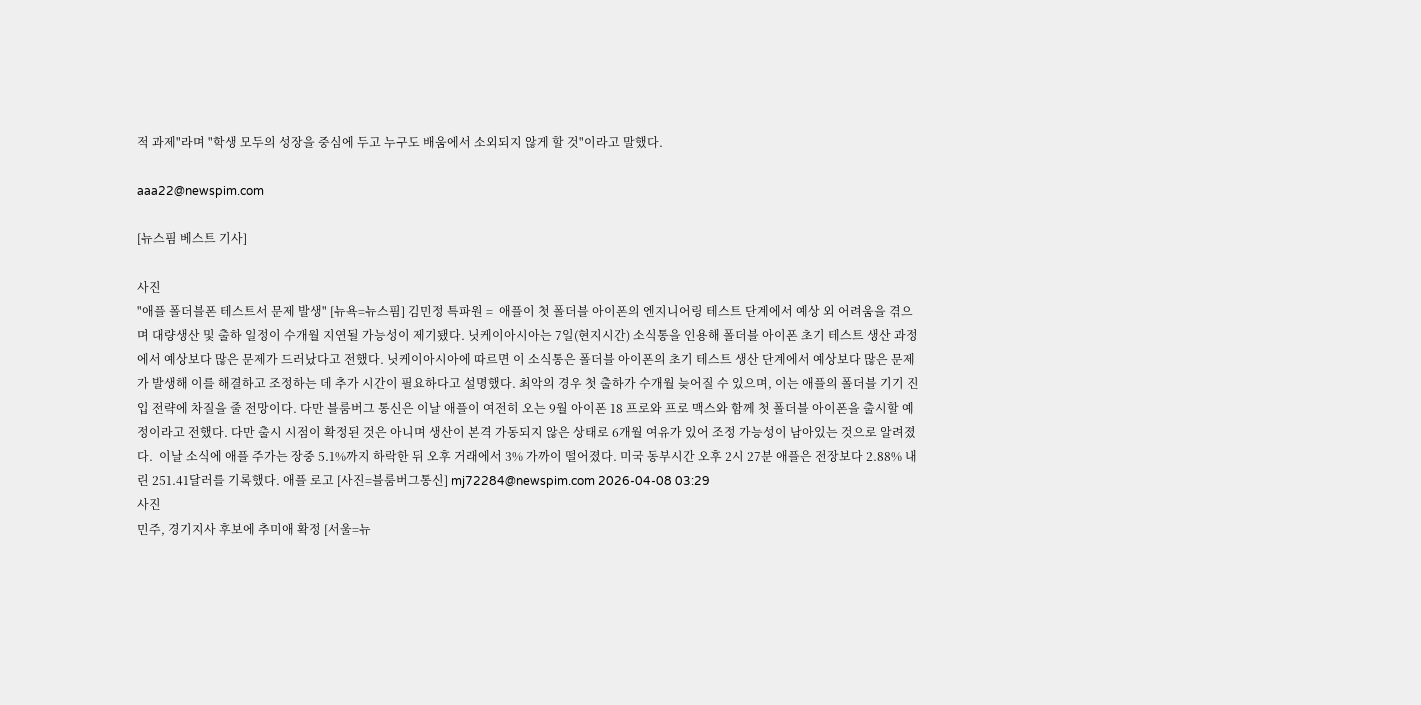적 과제"라며 "학생 모두의 성장을 중심에 두고 누구도 배움에서 소외되지 않게 할 것"이라고 말했다.

aaa22@newspim.com

[뉴스핌 베스트 기사]

사진
"애플 폴더블폰 테스트서 문제 발생" [뉴욕=뉴스핌] 김민정 특파원 =  애플이 첫 폴더블 아이폰의 엔지니어링 테스트 단계에서 예상 외 어려움을 겪으며 대량생산 및 출하 일정이 수개월 지연될 가능성이 제기됐다. 닛케이아시아는 7일(현지시간) 소식통을 인용해 폴더블 아이폰 초기 테스트 생산 과정에서 예상보다 많은 문제가 드러났다고 전했다. 닛케이아시아에 따르면 이 소식통은 폴더블 아이폰의 초기 테스트 생산 단계에서 예상보다 많은 문제가 발생해 이를 해결하고 조정하는 데 추가 시간이 필요하다고 설명했다. 최악의 경우 첫 출하가 수개월 늦어질 수 있으며, 이는 애플의 폴더블 기기 진입 전략에 차질을 줄 전망이다. 다만 블룸버그 통신은 이날 애플이 여전히 오는 9월 아이폰 18 프로와 프로 맥스와 함께 첫 폴더블 아이폰을 출시할 예정이라고 전했다. 다만 출시 시점이 확정된 것은 아니며 생산이 본격 가동되지 않은 상태로 6개월 여유가 있어 조정 가능성이 남아있는 것으로 알려졌다.  이날 소식에 애플 주가는 장중 5.1%까지 하락한 뒤 오후 거래에서 3% 가까이 떨어졌다. 미국 동부시간 오후 2시 27분 애플은 전장보다 2.88% 내린 251.41달러를 기록했다. 애플 로고 [사진=블룸버그통신] mj72284@newspim.com 2026-04-08 03:29
사진
민주, 경기지사 후보에 추미애 확정 [서울=뉴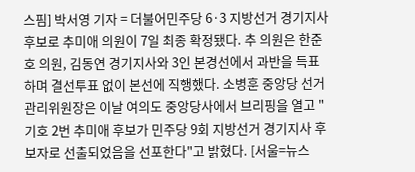스핌] 박서영 기자 = 더불어민주당 6·3 지방선거 경기지사 후보로 추미애 의원이 7일 최종 확정됐다. 추 의원은 한준호 의원, 김동연 경기지사와 3인 본경선에서 과반을 득표하며 결선투표 없이 본선에 직행했다. 소병훈 중앙당 선거관리위원장은 이날 여의도 중앙당사에서 브리핑을 열고 "기호 2번 추미애 후보가 민주당 9회 지방선거 경기지사 후보자로 선출되었음을 선포한다"고 밝혔다. [서울=뉴스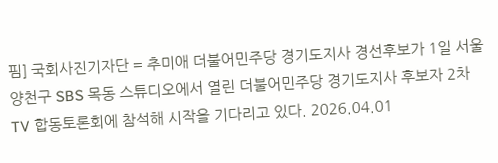핌] 국회사진기자단 = 추미애 더불어민주당 경기도지사 경선후보가 1일 서울 양천구 SBS 목동 스튜디오에서 열린 더불어민주당 경기도지사 후보자 2차 TV 합동토론회에 참석해 시작을 기다리고 있다. 2026.04.01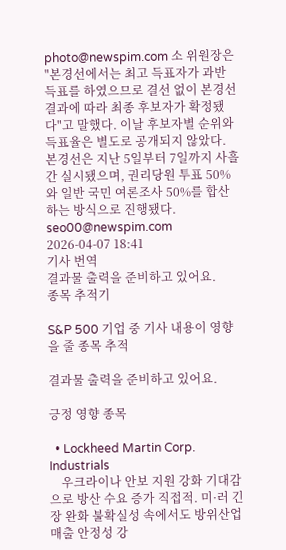photo@newspim.com 소 위원장은 "본경선에서는 최고 득표자가 과반 득표를 하였으므로 결선 없이 본경선 결과에 따라 최종 후보자가 확정됐다"고 말했다. 이날 후보자별 순위와 득표율은 별도로 공개되지 않았다. 본경선은 지난 5일부터 7일까지 사흘간 실시됐으며, 권리당원 투표 50%와 일반 국민 여론조사 50%를 합산하는 방식으로 진행됐다. seo00@newspim.com 2026-04-07 18:41
기사 번역
결과물 출력을 준비하고 있어요.
종목 추적기

S&P 500 기업 중 기사 내용이 영향을 줄 종목 추적

결과물 출력을 준비하고 있어요.

긍정 영향 종목

  • Lockheed Martin Corp. Industrials
    우크라이나 안보 지원 강화 기대감으로 방산 수요 증가 직접적. 미·러 긴장 완화 불확실성 속에서도 방위산업 매출 안정성 강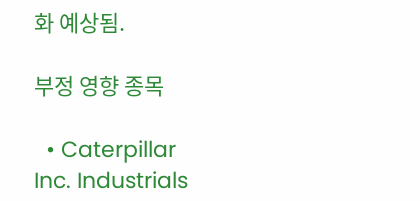화 예상됨.

부정 영향 종목

  • Caterpillar Inc. Industrials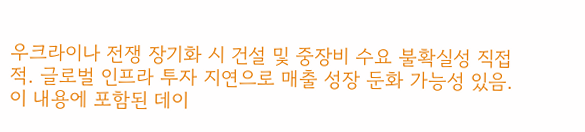우크라이나 전쟁 장기화 시 건설 및 중장비 수요 불확실성 직접적. 글로벌 인프라 투자 지연으로 매출 성장 둔화 가능성 있음.
이 내용에 포함된 데이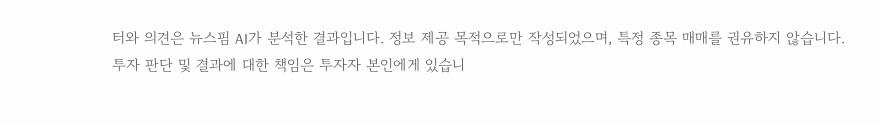터와 의견은 뉴스핌 AI가 분석한 결과입니다. 정보 제공 목적으로만 작성되었으며, 특정 종목 매매를 권유하지 않습니다. 투자 판단 및 결과에 대한 책임은 투자자 본인에게 있습니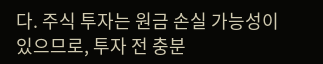다. 주식 투자는 원금 손실 가능성이 있으므로, 투자 전 충분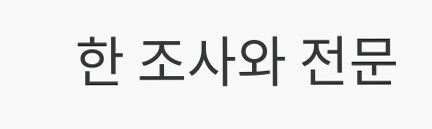한 조사와 전문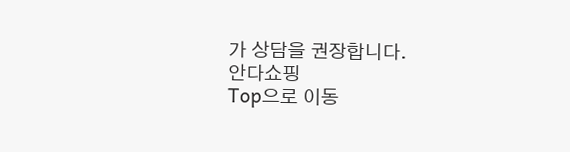가 상담을 권장합니다.
안다쇼핑
Top으로 이동